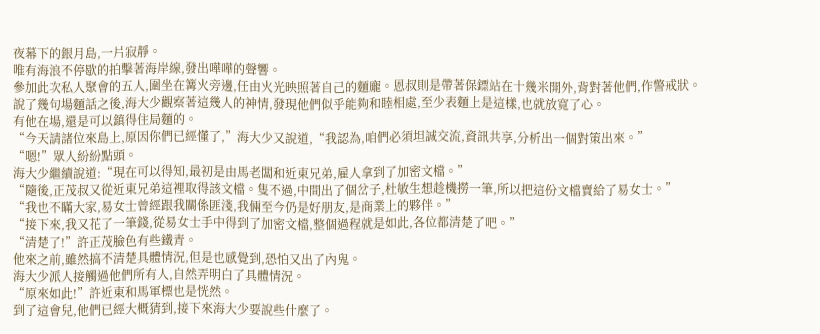夜幕下的銀月島,一片寂靜。
唯有海浪不停歇的拍擊著海岸線,發出嘩嘩的聲響。
參加此次私人聚會的五人,圍坐在篝火旁邊,任由火光映照著自己的麵龐。恩叔則是帶著保鏢站在十幾米開外,背對著他們,作警戒狀。
說了幾句場麵話之後,海大少觀察著這幾人的神情,發現他們似乎能夠和睦相處,至少表麵上是這樣,也就放寬了心。
有他在場,還是可以鎮得住局麵的。
“今天請諸位來島上,原因你們已經懂了,”海大少又說道,“我認為,咱們必須坦誠交流,資訊共享,分析出一個對策出來。”
“嗯!”眾人紛紛點頭。
海大少繼續說道:“現在可以得知,最初是由馬老闆和近東兄弟,雇人拿到了加密文檔。”
“隨後,正茂叔又從近東兄弟這裡取得該文檔。隻不過,中間出了個岔子,杜敏生想趁機撈一筆,所以把這份文檔賣給了易女士。”
“我也不瞞大家,易女士曾經跟我關係匪淺,我倆至今仍是好朋友,是商業上的夥伴。”
“接下來,我又花了一筆錢,從易女士手中得到了加密文檔,整個過程就是如此,各位都清楚了吧。”
“清楚了!”許正茂臉色有些鐵青。
他來之前,雖然搞不清楚具體情況,但是也感覺到,恐怕又出了內鬼。
海大少派人接觸過他們所有人,自然弄明白了具體情況。
“原來如此!”許近東和馬軍標也是恍然。
到了這會兒,他們已經大概猜到,接下來海大少要說些什麼了。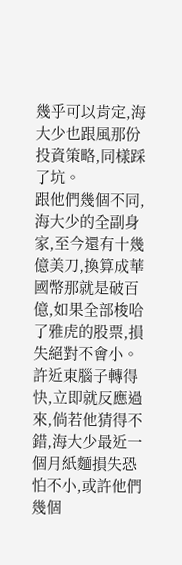幾乎可以肯定,海大少也跟風那份投資策略,同樣踩了坑。
跟他們幾個不同,海大少的全副身家,至今還有十幾億美刀,換算成華國幣那就是破百億,如果全部梭哈了雅虎的股票,損失絕對不會小。
許近東腦子轉得快,立即就反應過來,倘若他猜得不錯,海大少最近一個月紙麵損失恐怕不小,或許他們幾個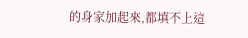的身家加起來,都填不上這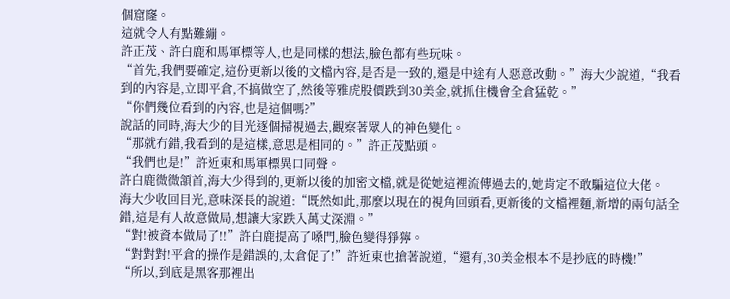個窟窿。
這就令人有點難繃。
許正茂、許白鹿和馬軍標等人,也是同樣的想法,臉色都有些玩味。
“首先,我們要確定,這份更新以後的文檔內容,是否是一致的,還是中途有人惡意改動。”海大少說道,“我看到的內容是,立即平倉,不搞做空了,然後等雅虎股價跌到30美金,就抓住機會全倉猛乾。”
“你們幾位看到的內容,也是這個嗎?”
說話的同時,海大少的目光逐個掃視過去,觀察著眾人的神色變化。
“那就冇錯,我看到的是這樣,意思是相同的。”許正茂點頭。
“我們也是!”許近東和馬軍標異口同聲。
許白鹿微微頷首,海大少得到的,更新以後的加密文檔,就是從她這裡流傳過去的,她肯定不敢騙這位大佬。
海大少收回目光,意味深長的說道:“既然如此,那麼以現在的視角回頭看,更新後的文檔裡麵,新增的兩句話全錯,這是有人故意做局,想讓大家跌入萬丈深淵。”
“對!被資本做局了!!”許白鹿提高了嗓門,臉色變得猙獰。
“對對對!平倉的操作是錯誤的,太倉促了!”許近東也搶著說道,“還有,30美金根本不是抄底的時機!”
“所以,到底是黑客那裡出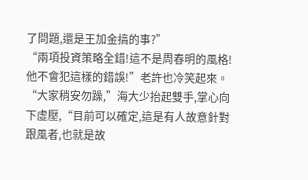了問題,還是王加金搞的事?”
“兩項投資策略全錯!這不是周春明的風格!他不會犯這樣的錯誤!”老許也冷笑起來。
“大家稍安勿躁,”海大少抬起雙手,掌心向下虛壓,“目前可以確定,這是有人故意針對跟風者,也就是故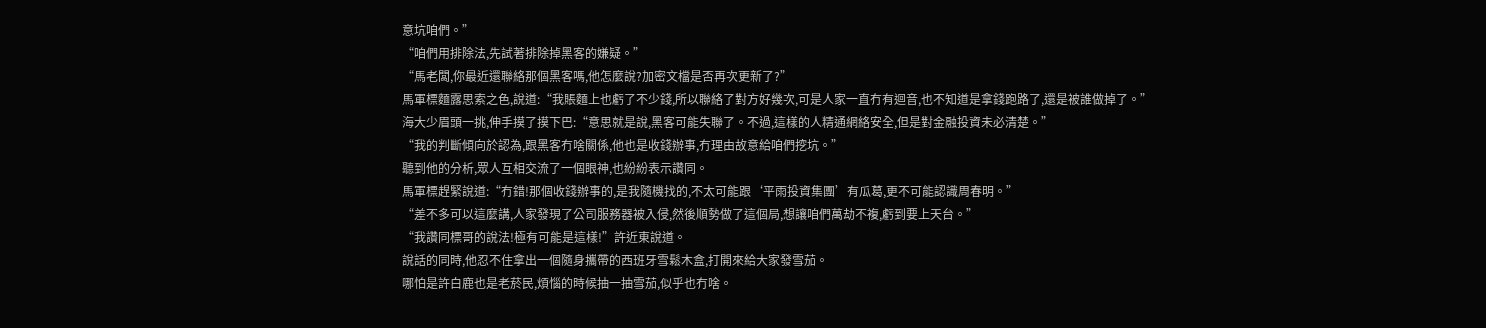意坑咱們。”
“咱們用排除法,先試著排除掉黑客的嫌疑。”
“馬老闆,你最近還聯絡那個黑客嗎,他怎麼說?加密文檔是否再次更新了?”
馬軍標麵露思索之色,說道:“我賬麵上也虧了不少錢,所以聯絡了對方好幾次,可是人家一直冇有迴音,也不知道是拿錢跑路了,還是被誰做掉了。”
海大少眉頭一挑,伸手摸了摸下巴:“意思就是說,黑客可能失聯了。不過,這樣的人精通網絡安全,但是對金融投資未必清楚。”
“我的判斷傾向於認為,跟黑客冇啥關係,他也是收錢辦事,冇理由故意給咱們挖坑。”
聽到他的分析,眾人互相交流了一個眼神,也紛紛表示讚同。
馬軍標趕緊說道:“冇錯!那個收錢辦事的,是我隨機找的,不太可能跟‘平雨投資集團’有瓜葛,更不可能認識周春明。”
“差不多可以這麼講,人家發現了公司服務器被入侵,然後順勢做了這個局,想讓咱們萬劫不複,虧到要上天台。”
“我讚同標哥的說法!極有可能是這樣!”許近東說道。
說話的同時,他忍不住拿出一個隨身攜帶的西班牙雪鬆木盒,打開來給大家發雪茄。
哪怕是許白鹿也是老菸民,煩惱的時候抽一抽雪茄,似乎也冇啥。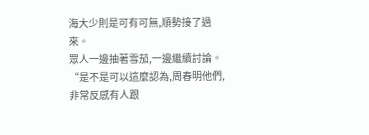海大少則是可有可無,順勢接了過來。
眾人一邊抽著雪茄,一邊繼續討論。
“是不是可以這麼認為,周春明他們,非常反感有人跟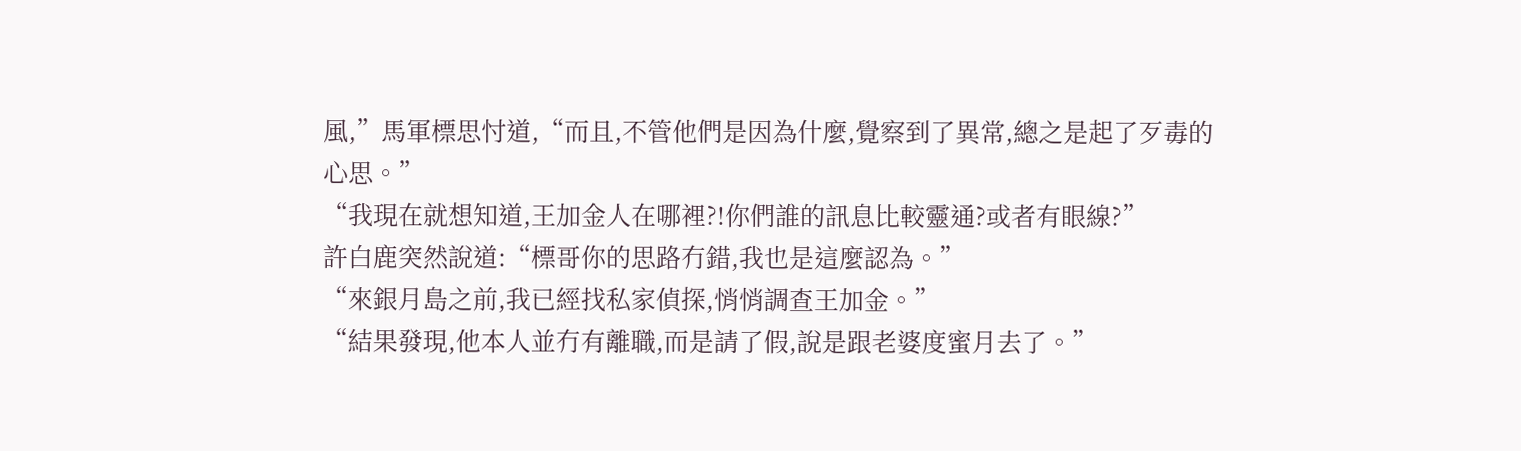風,”馬軍標思忖道,“而且,不管他們是因為什麼,覺察到了異常,總之是起了歹毒的心思。”
“我現在就想知道,王加金人在哪裡?!你們誰的訊息比較靈通?或者有眼線?”
許白鹿突然說道:“標哥你的思路冇錯,我也是這麼認為。”
“來銀月島之前,我已經找私家偵探,悄悄調查王加金。”
“結果發現,他本人並冇有離職,而是請了假,說是跟老婆度蜜月去了。”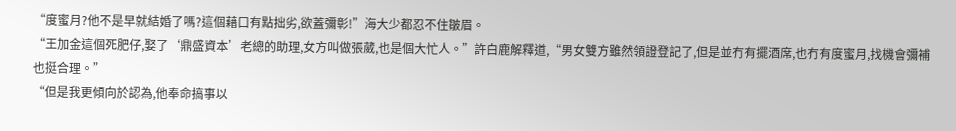“度蜜月?他不是早就結婚了嗎?這個藉口有點拙劣,欲蓋彌彰!”海大少都忍不住皺眉。
“王加金這個死肥仔,娶了‘鼎盛資本’老總的助理,女方叫做張葳,也是個大忙人。”許白鹿解釋道,“男女雙方雖然領證登記了,但是並冇有擺酒席,也冇有度蜜月,找機會彌補也挺合理。”
“但是我更傾向於認為,他奉命搞事以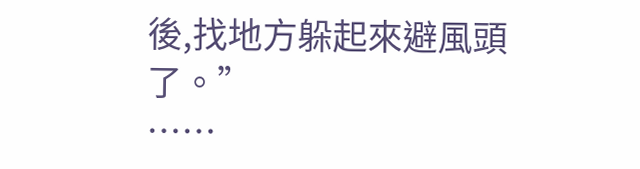後,找地方躲起來避風頭了。”
……